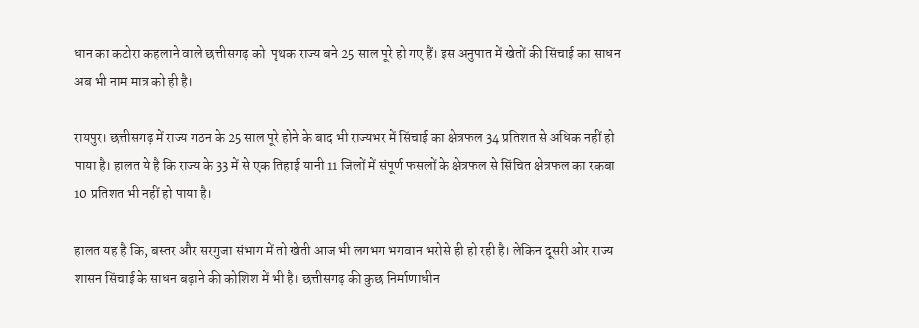धान का कटोरा कहलाने वाले छत्तीसगढ़ को  पृथक राज्य बने 25 साल पूरे हो गए हैं। इस अनुपात में खेतों की सिंचाई का साधन अब भी नाम मात्र को ही है।

रायपुर। छत्तीसगढ़ में राज्य गठन के 25 साल पूरे होने के बाद भी राज्यभर में सिंचाई का क्षेत्रफल 34 प्रतिशत से अधिक नहीं हो पाया है। हालत ये है कि राज्य के 33 में से एक तिहाई यानी 11 जिलों में संपूर्ण फसलों के क्षेत्रफल से सिंचित क्षेत्रफल का रकबा 10 प्रतिशत भी नहीं हो पाया है।

हालत यह है कि, बस्तर और सरगुजा संभाग में तो खेती आज भी लगभग भगवान भरोसे ही हो रही है। लेकिन दूसरी ओर राज्य शासन सिंचाई के साधन बढ़ाने की कोशिश में भी है। छत्तीसगढ़ की कुछ निर्माणाधीन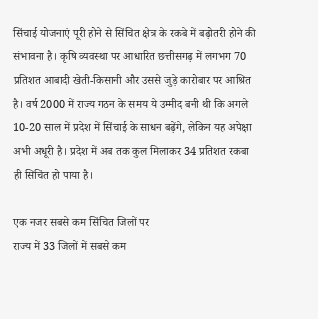सिंचाई योजनाएं पूरी होने से सिंचित क्षेत्र के रकबे में बढ़ोतरी होने की संभावना है। कृषि व्यवस्था पर आधारित छत्तीसगढ़ में लगभग 70 प्रतिशत आबादी खेती-किसानी और उससे जुड़े कारोबार पर आश्रित है। वर्ष 2000 में राज्य गठन के समय ये उम्मीद बनी थी कि अगले 10-20 साल में प्रदेश में सिंचाई के साधन बढ़ेंगे, लेकिन यह अपेक्षा अभी अधूरी है। प्रदेश में अब तक कुल मिलाकर 34 प्रतिशत रकबा ही सिचिंत हो पाया है।

एक नजर सबसे कम सिंचित जिलों पर
राज्य में 33 जिलों में सबसे कम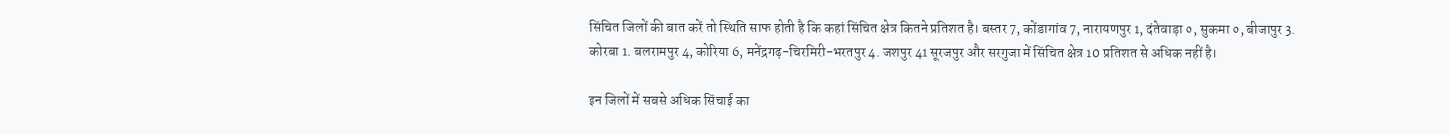सिंचित जिलों की बात करें तो स्थिति साफ होती है कि कहां सिंचित क्षेत्र कितने प्रतिशत है। बस्तर 7, कोंडागांव 7, नारायणपुर 1, दंतेवाड़ा ०, सुकमा ०, बीजापुर 3. कोरबा 1. बलरामपुर 4, कोरिया 6, मनेंद्रगढ़-चिरमिरी-भरतपुर 4. जशपुर 41 सूरजपुर और सरगुजा में सिंचित क्षेत्र 10 प्रतिशत से अधिक नहीं है।

इन जिलों में सबसे अधिक सिंचाई का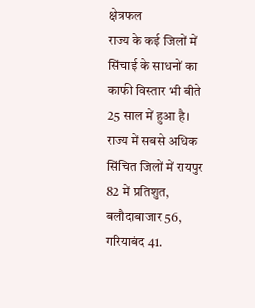क्षेत्रफल
राज्य के कई जिलों में सिंचाई के साधनों का काफी विस्तार भी बीते 25 साल में हुआ है। राज्य में सबसे अधिक सिंचित जिलों में रायपुर 82 में प्रतिशुत, बलौदाबाजार 56, गरियाबंद 41.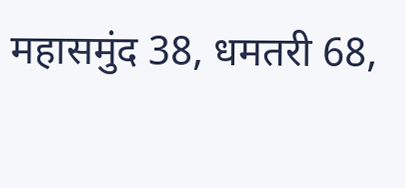महासमुंद 38, धमतरी 68,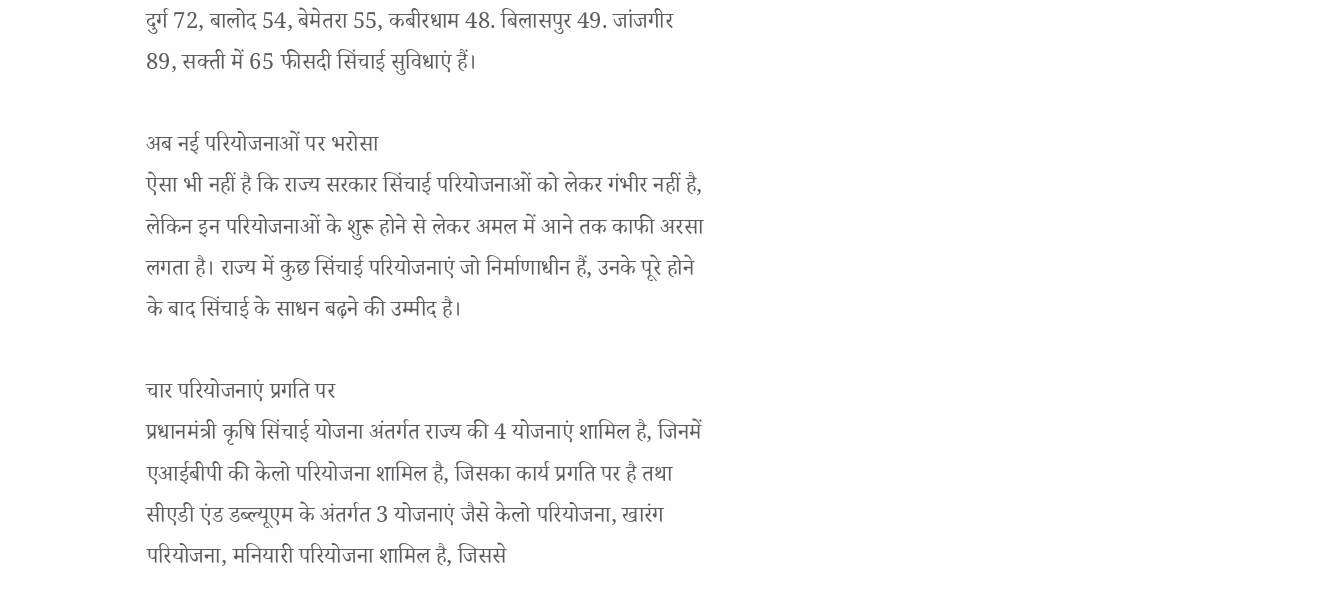दुर्ग 72, बालोद 54, बेमेतरा 55, कबीरधाम 48. बिलासपुर 49. जांजगीर 89, सक्ती में 65 फीसदी सिंचाई सुविधाएं हैं।

अब नई परियोजनाओं पर भरोसा
ऐसा भी नहीं है कि राज्य सरकार सिंचाई परियोजनाओं को लेकर गंभीर नहीं है, लेकिन इन परियोजनाओं के शुरू होने से लेकर अमल में आने तक काफी अरसा लगता है। राज्य में कुछ सिंचाई परियोजनाएं जो निर्माणाधीन हैं, उनके पूरे होने के बाद सिंचाई के साधन बढ़ने की उम्मीद है।

चार परियोजनाएं प्रगति पर
प्रधानमंत्री कृषि सिंचाई योजना अंतर्गत राज्य की 4 योजनाएं शामिल है, जिनमें एआईबीपी की केलो परियोजना शामिल है, जिसका कार्य प्रगति पर है तथा सीएडी एंड डब्ल्यूएम के अंतर्गत 3 योजनाएं जैसे केलो परियोजना, खारंग परियोजना, मनियारी परियोजना शामिल है, जिससे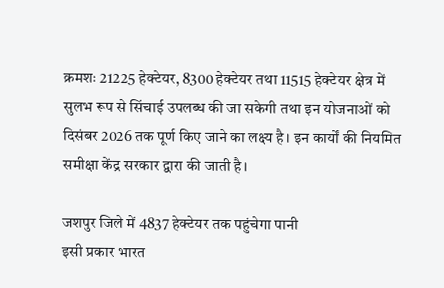क्रमशः 21225 हेक्टेयर, 8300 हेक्टेयर तथा 11515 हेक्टेयर क्षेत्र में सुलभ रूप से सिंचाई उपलब्ध की जा सकेगी तथा इन योजनाओं को दिसंबर 2026 तक पूर्ण किए जाने का लक्ष्य है। इन कार्यों की नियमित समीक्षा केंद्र सरकार द्वारा की जाती है।

जशपुर जिले में 4837 हेक्टेयर तक पहुंचेगा पानी
इसी प्रकार भारत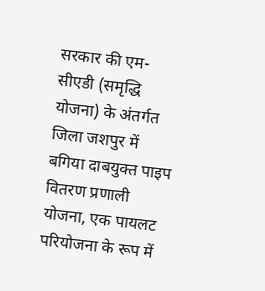सरकार की एम-सीएडी (समृद्धि योजना) के अंतर्गत जिला जशपुर में बगिया दाबयुक्त पाइप वितरण प्रणाली योजना, एक पायलट परियोजना के रूप में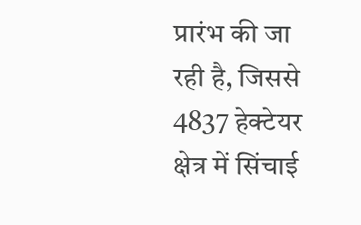प्रारंभ की जा रही है, जिससे 4837 हेक्टेयर क्षेत्र में सिंचाई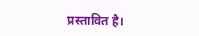प्रस्तावित है।